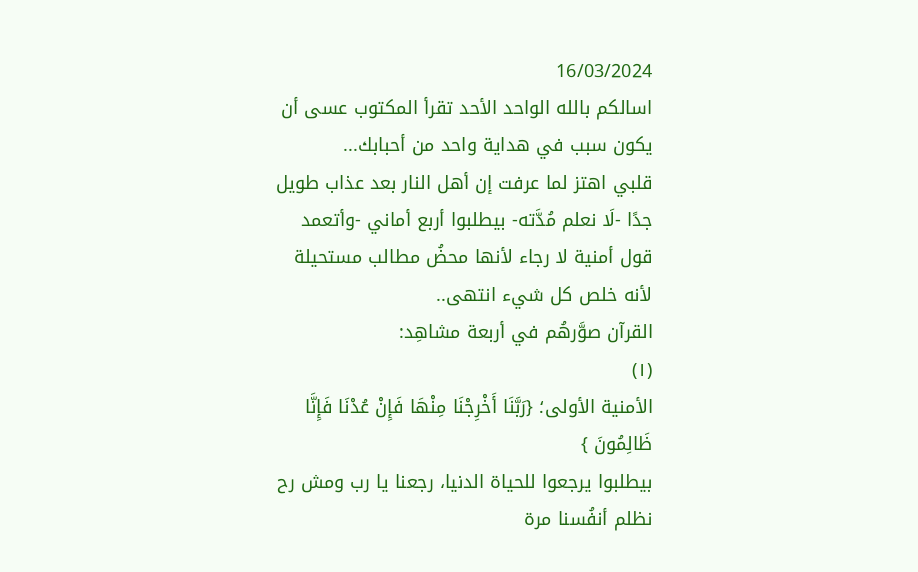16/03/2024
اسالكم بالله الواحد الأحد تقرأ المكتوب عسى أن يكون سبب في هداية واحد من أحبابك...
قلبي اهتز لما عرفت إن أهل النار بعد عذاب طويل جدًا -لَا نعلم مُدَّته- بيطلبوا أربع أماني -وأتعمد قول أمنية لا رجاء لأنها محضُ مطالب مستحيلة لأنه خلص كل شيء انتهى..
القرآن صوَّرهُم في أربعة مشاهِد:
(١)
الأمنية الأولى؛ {رَبَّنَا أَخْرِجْنَا مِنْهَا فَإِنْ عُدْنَا فَإِنَّا ظَالِمُونَ }
بيطلبوا يرجعوا للحياة الدنيا، رجعنا يا رب ومش رح نظلم أنفُسنا مرة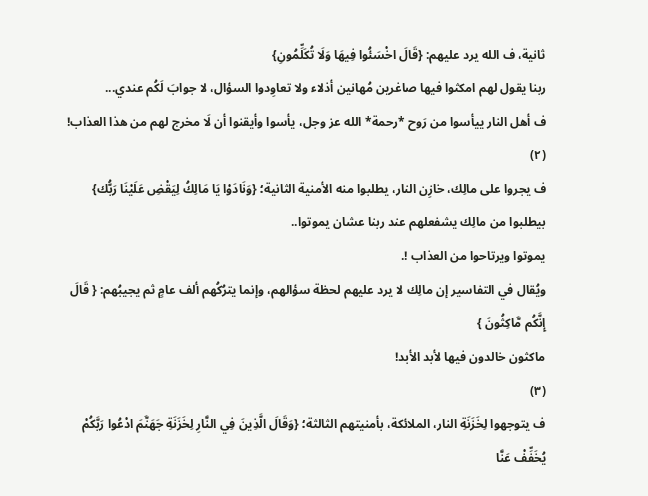ثانية، ف الله يرد عليهم: {قَالَ اخْسَئُوا فِيهَا وَلَا تُكَلِّمُونِ}
ربنا يقول لهم امكثوا فيها صاغرين مُهانين أذلاء ولا تعاوِدوا السؤال، لا جوابَ لَكُم عندي...
ف أهل النار ييأسوا من رَوح *رحمة* الله عز وجل، يأسوا وأيقنوا أن لَا مخرج لهم من هذا العذاب!
(٢)
ف يجروا على مالِك، خازِن النار، يطلبوا منه الأمنية الثانية؛ {وَنَادَوْا يَا مَالِكُ لِيَقْضِ عَلَيْنَا رَبُّك}
بيطلبوا من مالِك يشفعلهم عند ربنا عشان يموتوا..
يموتوا ويرتاحوا من العذاب !.
ويُقال في التفاسير إن مالِك لا يرد عليهم لحظة سؤالهم، وإنما يترُكُهم ألف عامٍ ثم يجيبُهم: { قَالَ إِنَّكُم مَّاكِثُونَ }
ماكثون خالدون فيها لأبد الأبد!
(٣)
ف يتوجهوا لِخَزَنَةِ النار، الملائكة، بأمنيتهم الثالثة؛ {وَقَالَ الَّذِينَ فِي النَّارِ لِخَزَنَةِ جَهَنَّمَ ادْعُوا رَبَّكُمْ يُخَفِّفْ عَنَّا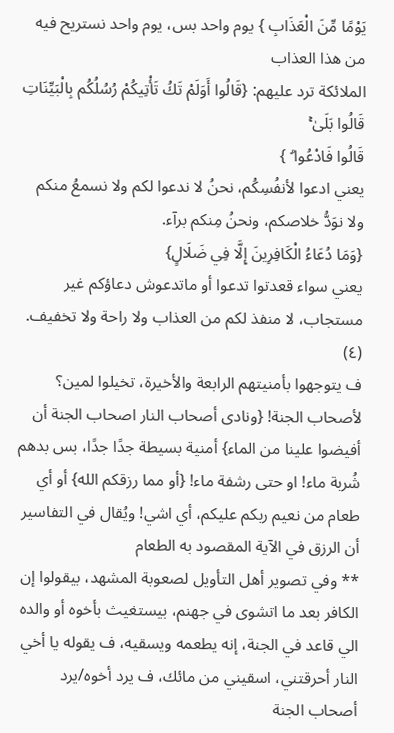يَوْمًا مِّنَ الْعَذَابِ } يوم واحد بس، يوم واحد نستريح فيه من هذا العذاب
الملائكة ترد عليهم: {قَالُوا أَوَلَمْ تَكُ تَأْتِيكُمْ رُسُلُكُم بِالْبَيِّنَاتِ
قَالُوا بَلَىٰ ۚ
قَالُوا فَادْعُوا ۗ }
يعني ادعوا لأنفُسِكُم، نحنُ لا ندعوا لكم ولا نسمعُ منكم ولا نوَدُّ خلاصكم، ونحنُ مِنكم برآء.
{وَمَا دُعَاءُ الْكَافِرِينَ إِلَّا فِي ضَلَالٍ}
يعني سواء قعدتوا تدعوا أو ماتدعوش دعاؤكم غير مستجاب، لا منفذ لكم من العذاب ولا راحة ولا تخفيف.
(٤)
ف يتوجهوا بأمنيتهم الرابعة والأخيرة، تخيلوا لمين؟ لأصحاب الجنة! {ونادى أصحاب النار اصحاب الجنة أن أفيضوا علينا من الماء} أمنية بسيطة جدًا جدًا، بس بدهم شُربة ماء! او حتى رشفة ماء! {أو مما رزقكم الله} أو أي طعام من نعيم ربكم عليكم، أي اشي! ويُقال في التفاسير أن الرزق في الآية المقصود به الطعام
** وفي تصوير أهل التأويل لصعوبة المشهد، بيقولوا إن الكافر بعد ما اتشوى في جهنم، بيستغيث بأخوه أو والده الي قاعد في الجنة، إنه يطعمه ويسقيه، ف يقوله يا أخي النار أحرقتني، اسقيني من مائك، ف يرد أخوه/يرد أصحاب الجنة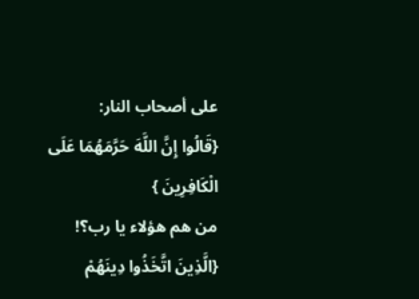على أصحاب النار:
{قَالُوا إِنَّ اللَّهَ حَرَّمَهُمَا عَلَى الْكَافِرِينَ }
من هم هؤلاء يا رب؟!
{الَّذِينَ اتَّخَذُوا دِينَهُمْ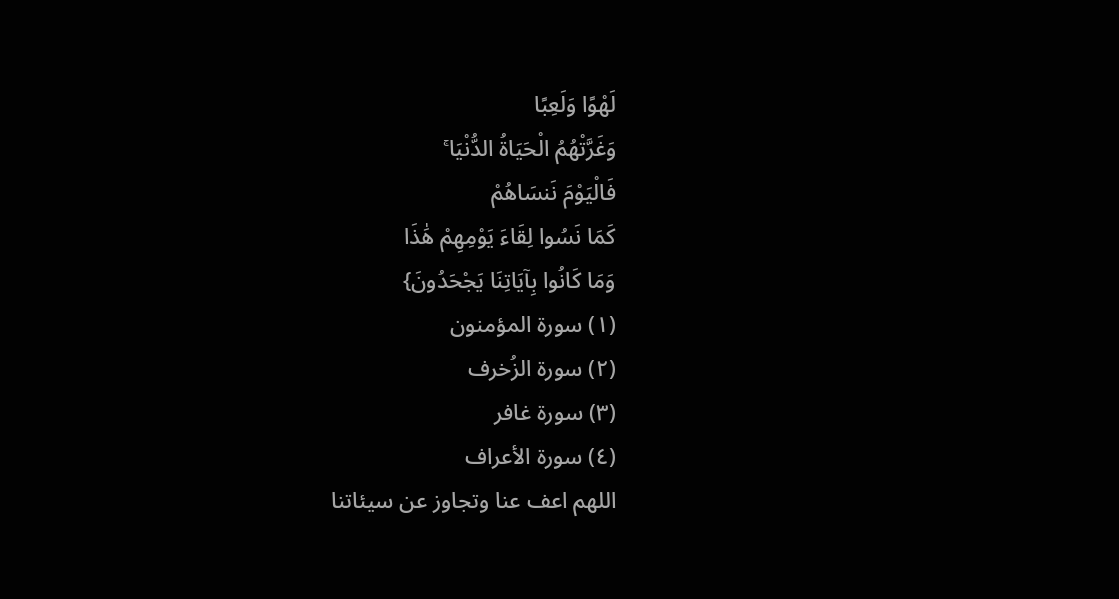لَهْوًا وَلَعِبًا
وَغَرَّتْهُمُ الْحَيَاةُ الدُّنْيَا ۚ
فَالْيَوْمَ نَنسَاهُمْ
كَمَا نَسُوا لِقَاءَ يَوْمِهِمْ هَٰذَا
وَمَا كَانُوا بِآيَاتِنَا يَجْحَدُونَ}
(١) سورة المؤمنون
(٢) سورة الزُخرف
(٣) سورة غافر
(٤) سورة الأعراف
اللهم اعف عنا وتجاوز عن سيئاتنا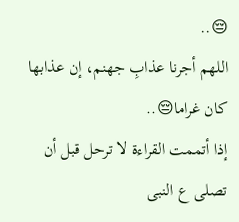😔..
اللهم أجرنا عذابِ جهنم، إن عذابها كان غراما😔..
إذا أتممت القراءة لا ترحل قبل أن تصلى ع النبى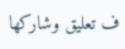ف تعليق وشاركها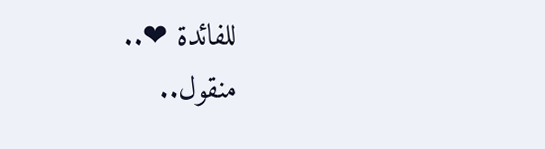للفائدة ❤..
منقول..